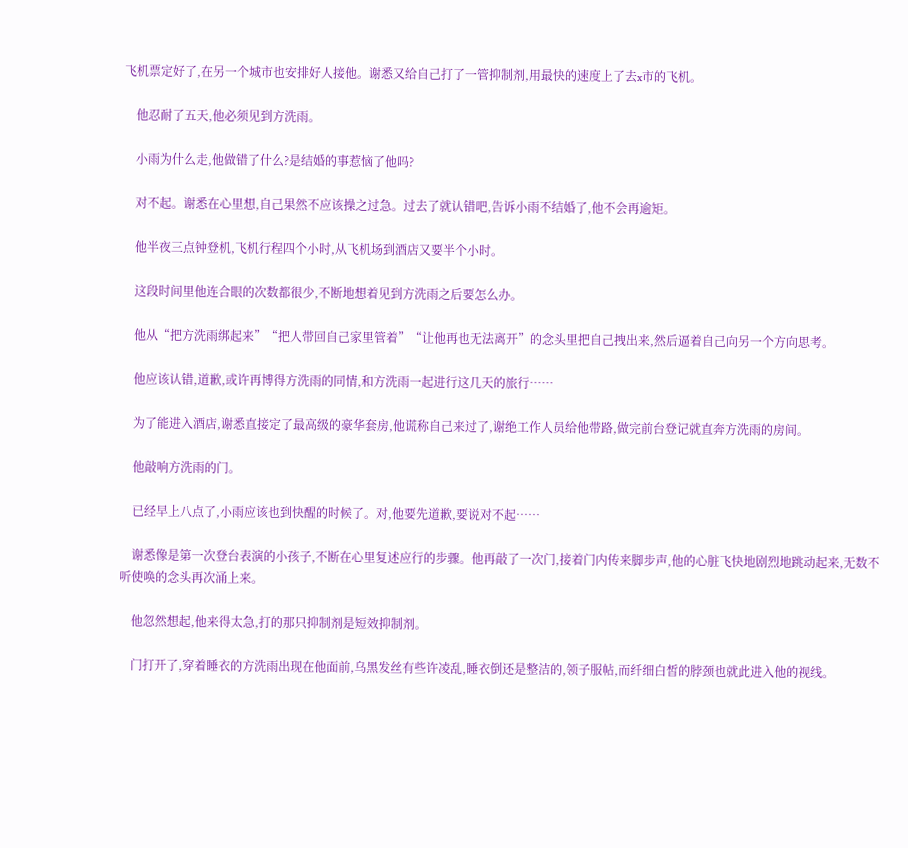飞机票定好了,在另一个城市也安排好人接他。谢悉又给自己打了一管抑制剂,用最快的速度上了去x市的飞机。

    他忍耐了五天,他必须见到方洗雨。

    小雨为什么走,他做错了什么?是结婚的事惹恼了他吗?

    对不起。谢悉在心里想,自己果然不应该操之过急。过去了就认错吧,告诉小雨不结婚了,他不会再逾矩。

    他半夜三点钟登机,飞机行程四个小时,从飞机场到酒店又要半个小时。

    这段时间里他连合眼的次数都很少,不断地想着见到方洗雨之后要怎么办。

    他从“把方洗雨绑起来”“把人带回自己家里管着”“让他再也无法离开”的念头里把自己拽出来,然后逼着自己向另一个方向思考。

    他应该认错,道歉,或许再博得方洗雨的同情,和方洗雨一起进行这几天的旅行……

    为了能进入酒店,谢悉直接定了最高级的豪华套房,他谎称自己来过了,谢绝工作人员给他带路,做完前台登记就直奔方洗雨的房间。

    他敲响方洗雨的门。

    已经早上八点了,小雨应该也到快醒的时候了。对,他要先道歉,要说对不起……

    谢悉像是第一次登台表演的小孩子,不断在心里复述应行的步骤。他再敲了一次门,接着门内传来脚步声,他的心脏飞快地剧烈地跳动起来,无数不听使唤的念头再次涌上来。

    他忽然想起,他来得太急,打的那只抑制剂是短效抑制剂。

    门打开了,穿着睡衣的方洗雨出现在他面前,乌黑发丝有些许凌乱,睡衣倒还是整洁的,领子服帖,而纤细白皙的脖颈也就此进入他的视线。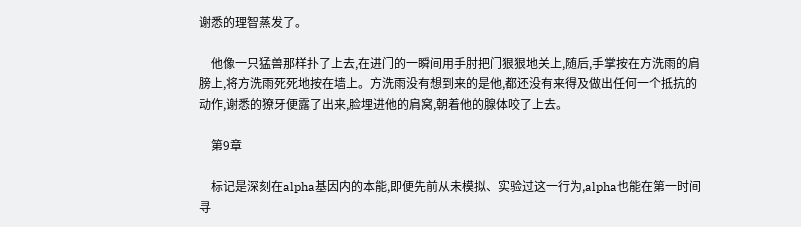谢悉的理智蒸发了。

    他像一只猛兽那样扑了上去,在进门的一瞬间用手肘把门狠狠地关上,随后,手掌按在方洗雨的肩膀上,将方洗雨死死地按在墙上。方洗雨没有想到来的是他,都还没有来得及做出任何一个抵抗的动作,谢悉的獠牙便露了出来,脸埋进他的肩窝,朝着他的腺体咬了上去。

    第9章

    标记是深刻在alpha基因内的本能,即便先前从未模拟、实验过这一行为,alpha也能在第一时间寻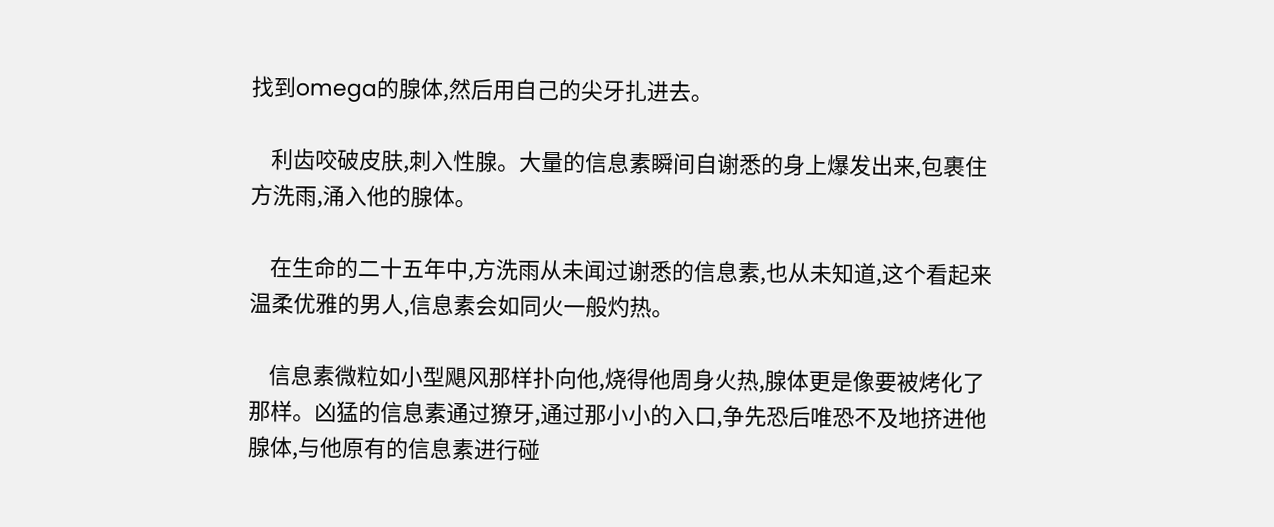找到omega的腺体,然后用自己的尖牙扎进去。

    利齿咬破皮肤,刺入性腺。大量的信息素瞬间自谢悉的身上爆发出来,包裹住方洗雨,涌入他的腺体。

    在生命的二十五年中,方洗雨从未闻过谢悉的信息素,也从未知道,这个看起来温柔优雅的男人,信息素会如同火一般灼热。

    信息素微粒如小型飓风那样扑向他,烧得他周身火热,腺体更是像要被烤化了那样。凶猛的信息素通过獠牙,通过那小小的入口,争先恐后唯恐不及地挤进他腺体,与他原有的信息素进行碰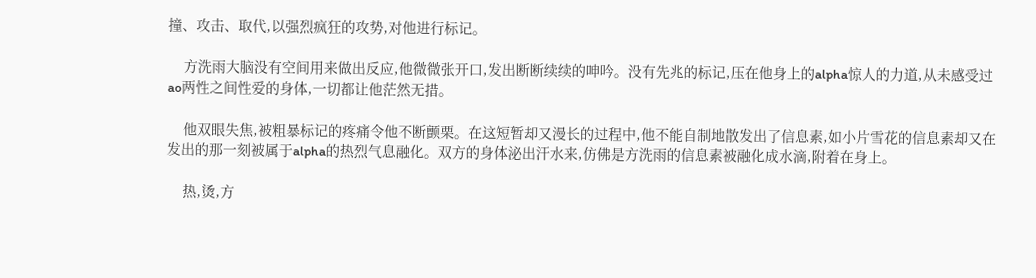撞、攻击、取代,以强烈疯狂的攻势,对他进行标记。

    方洗雨大脑没有空间用来做出反应,他微微张开口,发出断断续续的呻吟。没有先兆的标记,压在他身上的alpha惊人的力道,从未感受过ao两性之间性爱的身体,一切都让他茫然无措。

    他双眼失焦,被粗暴标记的疼痛令他不断颤栗。在这短暂却又漫长的过程中,他不能自制地散发出了信息素,如小片雪花的信息素却又在发出的那一刻被属于alpha的热烈气息融化。双方的身体泌出汗水来,仿佛是方洗雨的信息素被融化成水滴,附着在身上。

    热,烫,方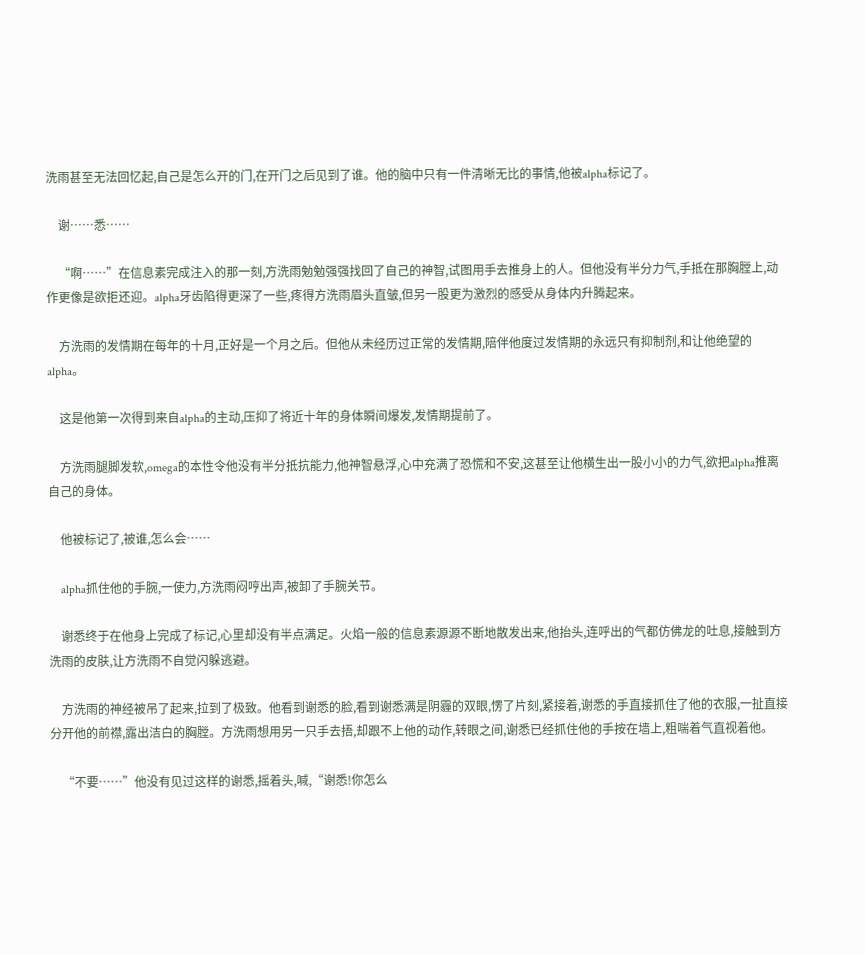洗雨甚至无法回忆起,自己是怎么开的门,在开门之后见到了谁。他的脑中只有一件清晰无比的事情,他被alpha标记了。

    谢……悉……

    “啊……”在信息素完成注入的那一刻,方洗雨勉勉强强找回了自己的神智,试图用手去推身上的人。但他没有半分力气,手抵在那胸膛上,动作更像是欲拒还迎。alpha牙齿陷得更深了一些,疼得方洗雨眉头直皱,但另一股更为激烈的感受从身体内升腾起来。

    方洗雨的发情期在每年的十月,正好是一个月之后。但他从未经历过正常的发情期,陪伴他度过发情期的永远只有抑制剂,和让他绝望的alpha。

    这是他第一次得到来自alpha的主动,压抑了将近十年的身体瞬间爆发,发情期提前了。

    方洗雨腿脚发软,omega的本性令他没有半分抵抗能力,他神智悬浮,心中充满了恐慌和不安,这甚至让他横生出一股小小的力气,欲把alpha推离自己的身体。

    他被标记了,被谁,怎么会……

    alpha抓住他的手腕,一使力,方洗雨闷哼出声,被卸了手腕关节。

    谢悉终于在他身上完成了标记,心里却没有半点满足。火焰一般的信息素源源不断地散发出来,他抬头,连呼出的气都仿佛龙的吐息,接触到方洗雨的皮肤,让方洗雨不自觉闪躲逃避。

    方洗雨的神经被吊了起来,拉到了极致。他看到谢悉的脸,看到谢悉满是阴霾的双眼,愣了片刻,紧接着,谢悉的手直接抓住了他的衣服,一扯直接分开他的前襟,露出洁白的胸膛。方洗雨想用另一只手去捂,却跟不上他的动作,转眼之间,谢悉已经抓住他的手按在墙上,粗喘着气直视着他。

    “不要……”他没有见过这样的谢悉,摇着头,喊,“谢悉!你怎么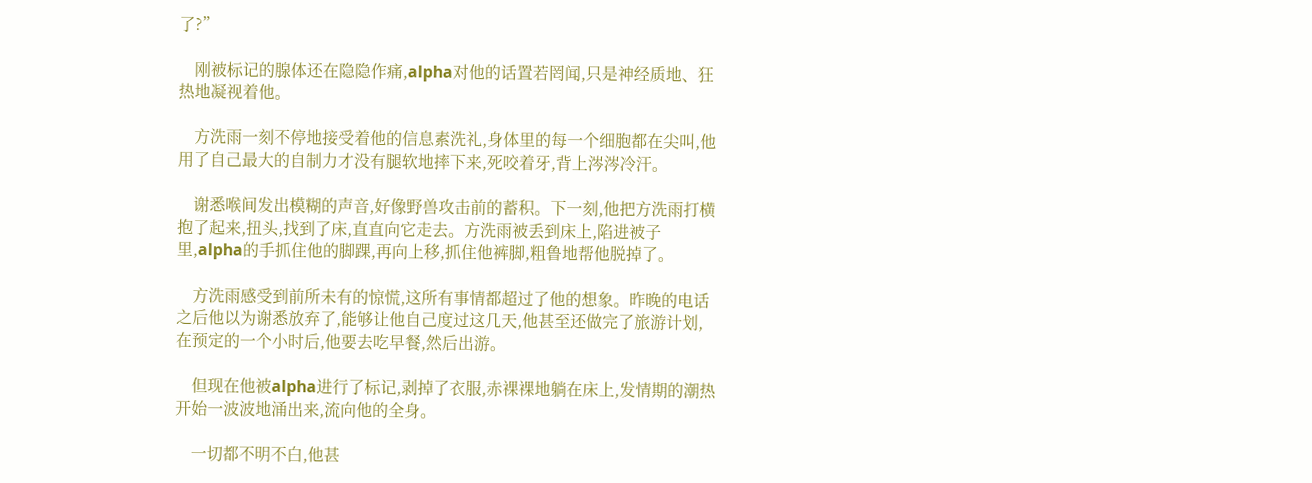了?”

    刚被标记的腺体还在隐隐作痛,alpha对他的话置若罔闻,只是神经质地、狂热地凝视着他。

    方洗雨一刻不停地接受着他的信息素洗礼,身体里的每一个细胞都在尖叫,他用了自己最大的自制力才没有腿软地摔下来,死咬着牙,背上涔涔冷汗。

    谢悉喉间发出模糊的声音,好像野兽攻击前的蓄积。下一刻,他把方洗雨打横抱了起来,扭头,找到了床,直直向它走去。方洗雨被丢到床上,陷进被子里,alpha的手抓住他的脚踝,再向上移,抓住他裤脚,粗鲁地帮他脱掉了。

    方洗雨感受到前所未有的惊慌,这所有事情都超过了他的想象。昨晚的电话之后他以为谢悉放弃了,能够让他自己度过这几天,他甚至还做完了旅游计划,在预定的一个小时后,他要去吃早餐,然后出游。

    但现在他被alpha进行了标记,剥掉了衣服,赤裸裸地躺在床上,发情期的潮热开始一波波地涌出来,流向他的全身。

    一切都不明不白,他甚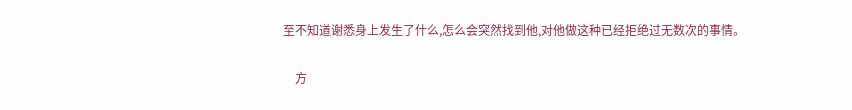至不知道谢悉身上发生了什么,怎么会突然找到他,对他做这种已经拒绝过无数次的事情。

    方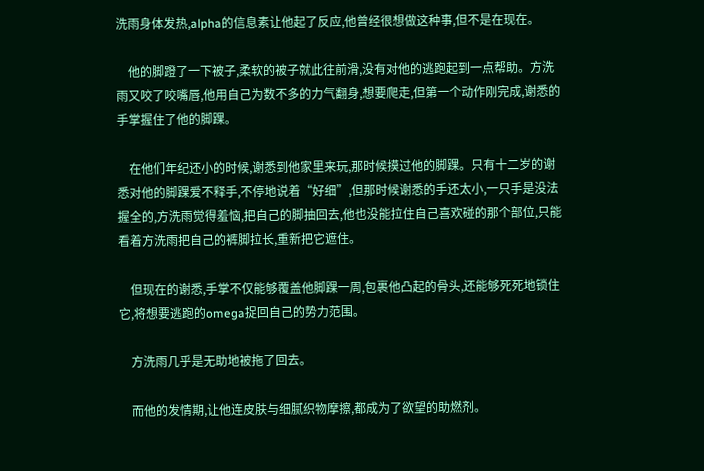洗雨身体发热,alpha的信息素让他起了反应,他曾经很想做这种事,但不是在现在。

    他的脚蹬了一下被子,柔软的被子就此往前滑,没有对他的逃跑起到一点帮助。方洗雨又咬了咬嘴唇,他用自己为数不多的力气翻身,想要爬走,但第一个动作刚完成,谢悉的手掌握住了他的脚踝。

    在他们年纪还小的时候,谢悉到他家里来玩,那时候摸过他的脚踝。只有十二岁的谢悉对他的脚踝爱不释手,不停地说着“好细”,但那时候谢悉的手还太小,一只手是没法握全的,方洗雨觉得羞恼,把自己的脚抽回去,他也没能拉住自己喜欢碰的那个部位,只能看着方洗雨把自己的裤脚拉长,重新把它遮住。

    但现在的谢悉,手掌不仅能够覆盖他脚踝一周,包裹他凸起的骨头,还能够死死地锁住它,将想要逃跑的omega捉回自己的势力范围。

    方洗雨几乎是无助地被拖了回去。

    而他的发情期,让他连皮肤与细腻织物摩擦,都成为了欲望的助燃剂。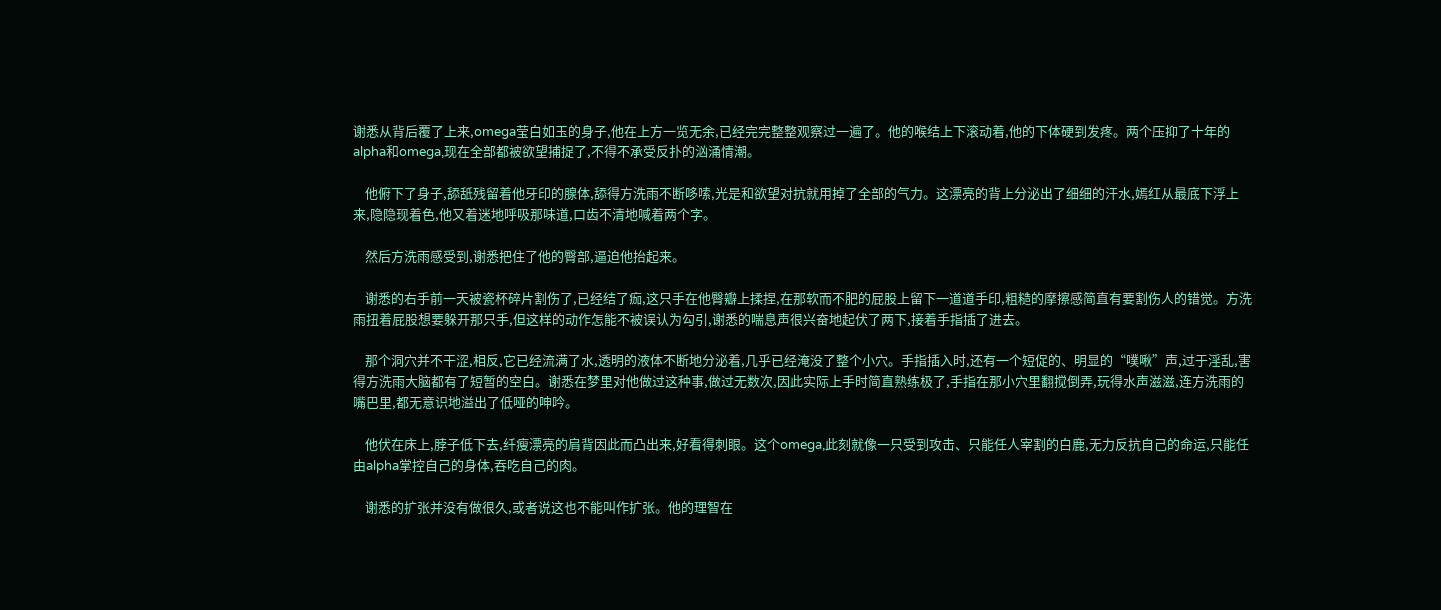谢悉从背后覆了上来,omega莹白如玉的身子,他在上方一览无余,已经完完整整观察过一遍了。他的喉结上下滚动着,他的下体硬到发疼。两个压抑了十年的alpha和omega,现在全部都被欲望捕捉了,不得不承受反扑的汹涌情潮。

    他俯下了身子,舔舐残留着他牙印的腺体,舔得方洗雨不断哆嗦,光是和欲望对抗就用掉了全部的气力。这漂亮的背上分泌出了细细的汗水,嫣红从最底下浮上来,隐隐现着色,他又着迷地呼吸那味道,口齿不清地喊着两个字。

    然后方洗雨感受到,谢悉把住了他的臀部,逼迫他抬起来。

    谢悉的右手前一天被瓷杯碎片割伤了,已经结了痂,这只手在他臀瓣上揉捏,在那软而不肥的屁股上留下一道道手印,粗糙的摩擦感简直有要割伤人的错觉。方洗雨扭着屁股想要躲开那只手,但这样的动作怎能不被误认为勾引,谢悉的喘息声很兴奋地起伏了两下,接着手指插了进去。

    那个洞穴并不干涩,相反,它已经流满了水,透明的液体不断地分泌着,几乎已经淹没了整个小穴。手指插入时,还有一个短促的、明显的“噗啾”声,过于淫乱,害得方洗雨大脑都有了短暂的空白。谢悉在梦里对他做过这种事,做过无数次,因此实际上手时简直熟练极了,手指在那小穴里翻搅倒弄,玩得水声滋滋,连方洗雨的嘴巴里,都无意识地溢出了低哑的呻吟。

    他伏在床上,脖子低下去,纤瘦漂亮的肩背因此而凸出来,好看得刺眼。这个omega,此刻就像一只受到攻击、只能任人宰割的白鹿,无力反抗自己的命运,只能任由alpha掌控自己的身体,吞吃自己的肉。

    谢悉的扩张并没有做很久,或者说这也不能叫作扩张。他的理智在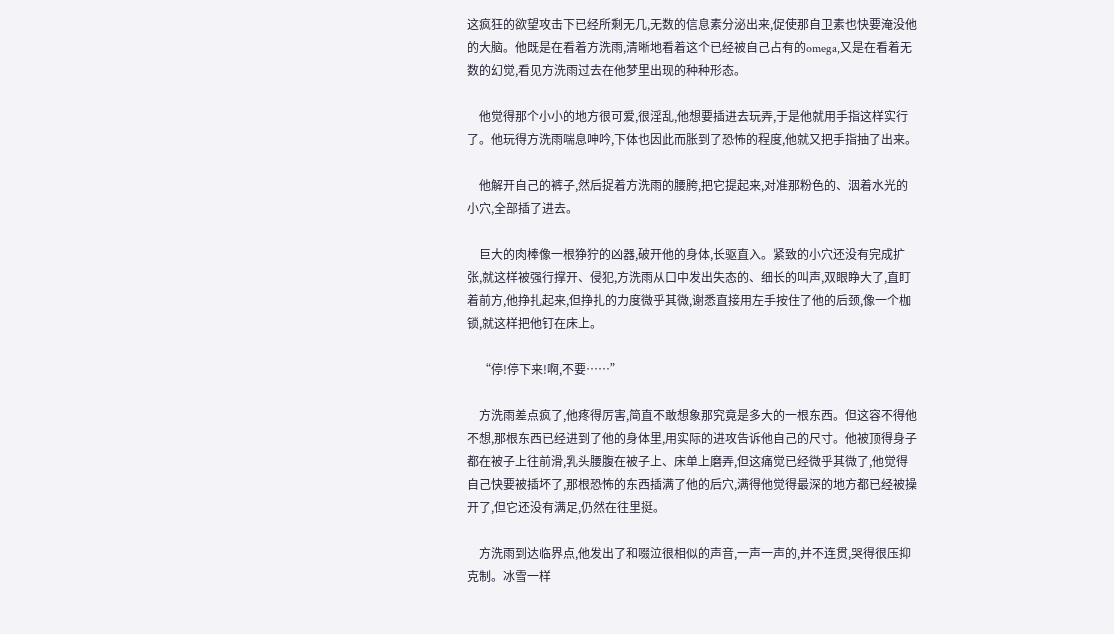这疯狂的欲望攻击下已经所剩无几,无数的信息素分泌出来,促使那自卫素也快要淹没他的大脑。他既是在看着方洗雨,清晰地看着这个已经被自己占有的omega,又是在看着无数的幻觉,看见方洗雨过去在他梦里出现的种种形态。

    他觉得那个小小的地方很可爱,很淫乱,他想要插进去玩弄,于是他就用手指这样实行了。他玩得方洗雨喘息呻吟,下体也因此而胀到了恐怖的程度,他就又把手指抽了出来。

    他解开自己的裤子,然后捉着方洗雨的腰胯,把它提起来,对准那粉色的、洇着水光的小穴,全部插了进去。

    巨大的肉棒像一根狰狞的凶器,破开他的身体,长驱直入。紧致的小穴还没有完成扩张,就这样被强行撑开、侵犯,方洗雨从口中发出失态的、细长的叫声,双眼睁大了,直盯着前方,他挣扎起来,但挣扎的力度微乎其微,谢悉直接用左手按住了他的后颈,像一个枷锁,就这样把他钉在床上。

    “停!停下来!啊,不要……”

    方洗雨差点疯了,他疼得厉害,简直不敢想象那究竟是多大的一根东西。但这容不得他不想,那根东西已经进到了他的身体里,用实际的进攻告诉他自己的尺寸。他被顶得身子都在被子上往前滑,乳头腰腹在被子上、床单上磨弄,但这痛觉已经微乎其微了,他觉得自己快要被插坏了,那根恐怖的东西插满了他的后穴,满得他觉得最深的地方都已经被操开了,但它还没有满足,仍然在往里挺。

    方洗雨到达临界点,他发出了和啜泣很相似的声音,一声一声的,并不连贯,哭得很压抑克制。冰雪一样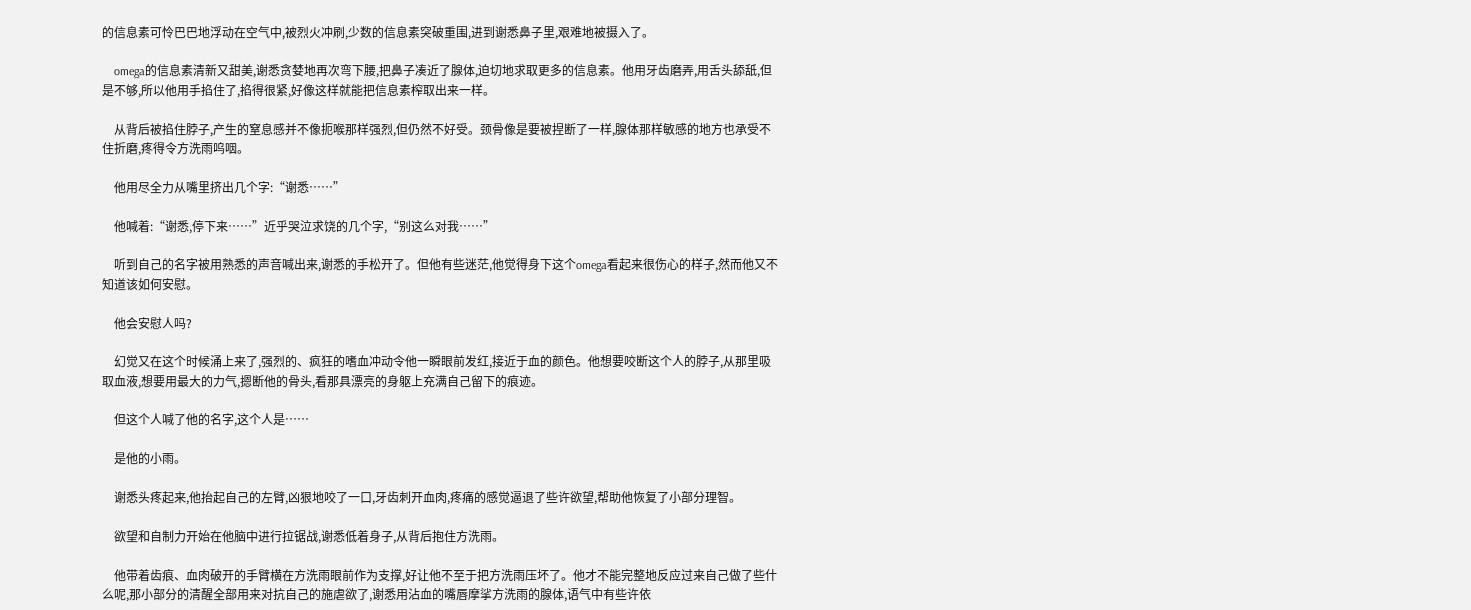的信息素可怜巴巴地浮动在空气中,被烈火冲刷,少数的信息素突破重围,进到谢悉鼻子里,艰难地被摄入了。

    omega的信息素清新又甜美,谢悉贪婪地再次弯下腰,把鼻子凑近了腺体,迫切地求取更多的信息素。他用牙齿磨弄,用舌头舔舐,但是不够,所以他用手掐住了,掐得很紧,好像这样就能把信息素榨取出来一样。

    从背后被掐住脖子,产生的窒息感并不像扼喉那样强烈,但仍然不好受。颈骨像是要被捏断了一样,腺体那样敏感的地方也承受不住折磨,疼得令方洗雨呜咽。

    他用尽全力从嘴里挤出几个字:“谢悉……”

    他喊着:“谢悉,停下来……”近乎哭泣求饶的几个字,“别这么对我……”

    听到自己的名字被用熟悉的声音喊出来,谢悉的手松开了。但他有些迷茫,他觉得身下这个omega看起来很伤心的样子,然而他又不知道该如何安慰。

    他会安慰人吗?

    幻觉又在这个时候涌上来了,强烈的、疯狂的嗜血冲动令他一瞬眼前发红,接近于血的颜色。他想要咬断这个人的脖子,从那里吸取血液,想要用最大的力气,摁断他的骨头,看那具漂亮的身躯上充满自己留下的痕迹。

    但这个人喊了他的名字,这个人是……

    是他的小雨。

    谢悉头疼起来,他抬起自己的左臂,凶狠地咬了一口,牙齿刺开血肉,疼痛的感觉逼退了些许欲望,帮助他恢复了小部分理智。

    欲望和自制力开始在他脑中进行拉锯战,谢悉低着身子,从背后抱住方洗雨。

    他带着齿痕、血肉破开的手臂横在方洗雨眼前作为支撑,好让他不至于把方洗雨压坏了。他才不能完整地反应过来自己做了些什么呢,那小部分的清醒全部用来对抗自己的施虐欲了,谢悉用沾血的嘴唇摩挲方洗雨的腺体,语气中有些许依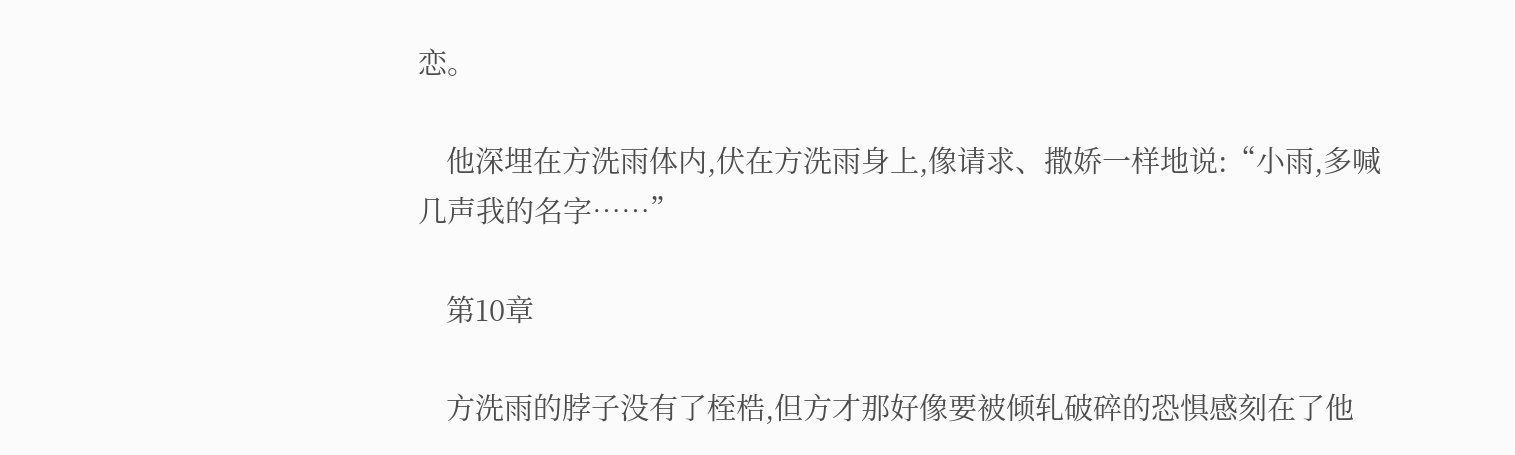恋。

    他深埋在方洗雨体内,伏在方洗雨身上,像请求、撒娇一样地说:“小雨,多喊几声我的名字……”

    第10章

    方洗雨的脖子没有了桎梏,但方才那好像要被倾轧破碎的恐惧感刻在了他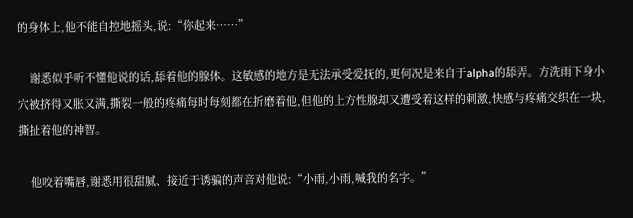的身体上,他不能自控地摇头,说:“你起来……”

    谢悉似乎听不懂他说的话,舔着他的腺体。这敏感的地方是无法承受爱抚的,更何况是来自于alpha的舔弄。方洗雨下身小穴被挤得又胀又满,撕裂一般的疼痛每时每刻都在折磨着他,但他的上方性腺却又遭受着这样的刺激,快感与疼痛交织在一块,撕扯着他的神智。

    他咬着嘴唇,谢悉用很甜腻、接近于诱骗的声音对他说:“小雨,小雨,喊我的名字。”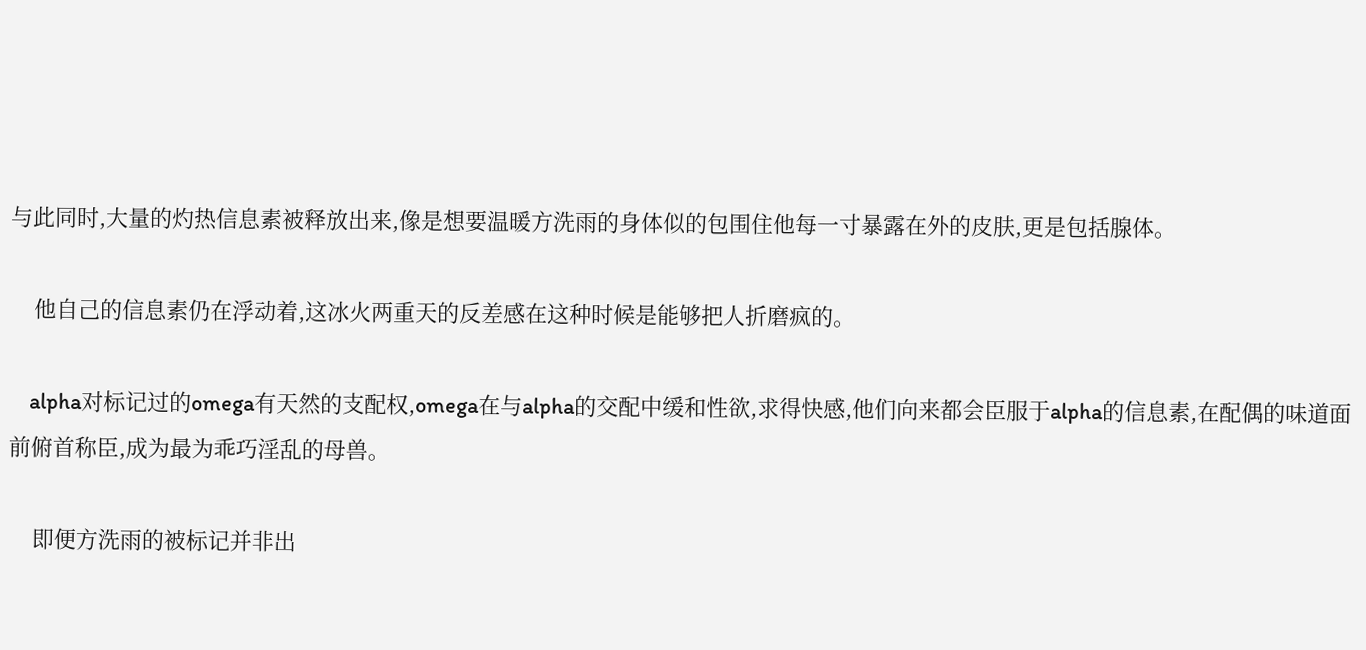与此同时,大量的灼热信息素被释放出来,像是想要温暖方洗雨的身体似的包围住他每一寸暴露在外的皮肤,更是包括腺体。

    他自己的信息素仍在浮动着,这冰火两重天的反差感在这种时候是能够把人折磨疯的。

    alpha对标记过的omega有天然的支配权,omega在与alpha的交配中缓和性欲,求得快感,他们向来都会臣服于alpha的信息素,在配偶的味道面前俯首称臣,成为最为乖巧淫乱的母兽。

    即便方洗雨的被标记并非出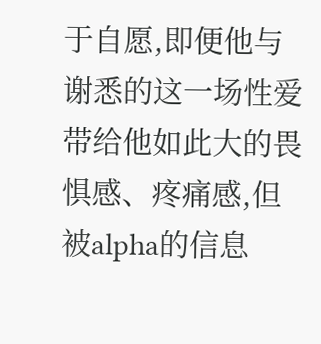于自愿,即便他与谢悉的这一场性爱带给他如此大的畏惧感、疼痛感,但被alpha的信息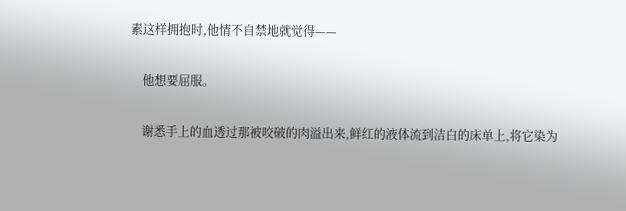素这样拥抱时,他情不自禁地就觉得——

    他想要屈服。

    谢悉手上的血透过那被咬破的肉溢出来,鲜红的液体流到洁白的床单上,将它染为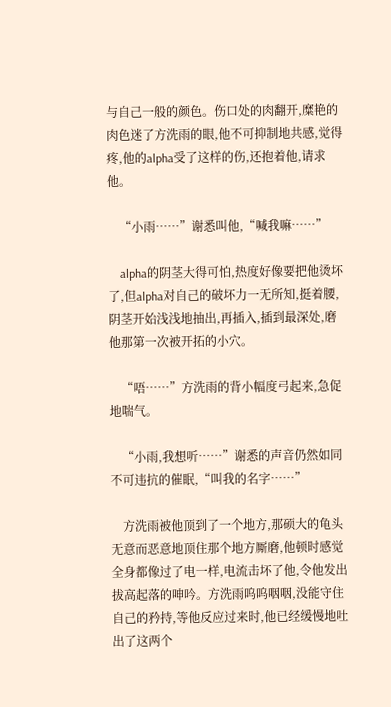与自己一般的颜色。伤口处的肉翻开,糜艳的肉色迷了方洗雨的眼,他不可抑制地共感,觉得疼,他的alpha受了这样的伤,还抱着他,请求他。

    “小雨……”谢悉叫他,“喊我嘛……”

    alpha的阴茎大得可怕,热度好像要把他烫坏了,但alpha对自己的破坏力一无所知,挺着腰,阴茎开始浅浅地抽出,再插入,插到最深处,磨他那第一次被开拓的小穴。

    “唔……”方洗雨的背小幅度弓起来,急促地喘气。

    “小雨,我想听……”谢悉的声音仍然如同不可违抗的催眠,“叫我的名字……”

    方洗雨被他顶到了一个地方,那硕大的龟头无意而恶意地顶住那个地方厮磨,他顿时感觉全身都像过了电一样,电流击坏了他,令他发出拔高起落的呻吟。方洗雨呜呜咽咽,没能守住自己的矜持,等他反应过来时,他已经缓慢地吐出了这两个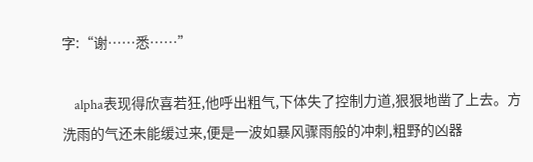字:“谢……悉……”

    alpha表现得欣喜若狂,他呼出粗气,下体失了控制力道,狠狠地凿了上去。方洗雨的气还未能缓过来,便是一波如暴风骤雨般的冲刺,粗野的凶器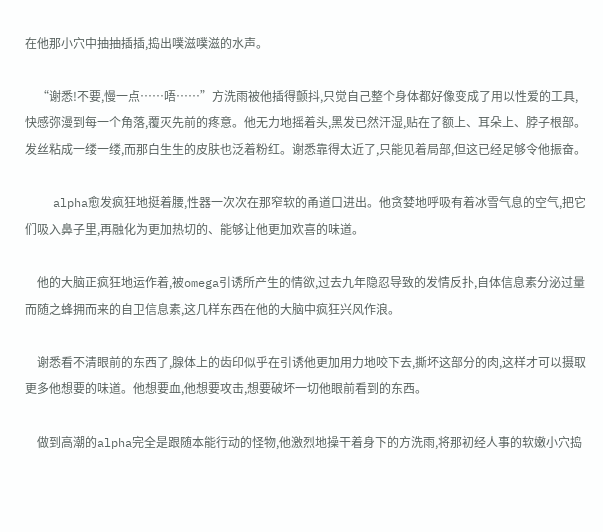在他那小穴中抽抽插插,捣出噗滋噗滋的水声。

    “谢悉!不要,慢一点……唔……”方洗雨被他插得颤抖,只觉自己整个身体都好像变成了用以性爱的工具,快感弥漫到每一个角落,覆灭先前的疼意。他无力地摇着头,黑发已然汗湿,贴在了额上、耳朵上、脖子根部。发丝粘成一缕一缕,而那白生生的皮肤也泛着粉红。谢悉靠得太近了,只能见着局部,但这已经足够令他振奋。

    alpha愈发疯狂地挺着腰,性器一次次在那窄软的甬道口进出。他贪婪地呼吸有着冰雪气息的空气,把它们吸入鼻子里,再融化为更加热切的、能够让他更加欢喜的味道。

    他的大脑正疯狂地运作着,被omega引诱所产生的情欲,过去九年隐忍导致的发情反扑,自体信息素分泌过量而随之蜂拥而来的自卫信息素,这几样东西在他的大脑中疯狂兴风作浪。

    谢悉看不清眼前的东西了,腺体上的齿印似乎在引诱他更加用力地咬下去,撕坏这部分的肉,这样才可以摄取更多他想要的味道。他想要血,他想要攻击,想要破坏一切他眼前看到的东西。

    做到高潮的alpha完全是跟随本能行动的怪物,他激烈地操干着身下的方洗雨,将那初经人事的软嫩小穴捣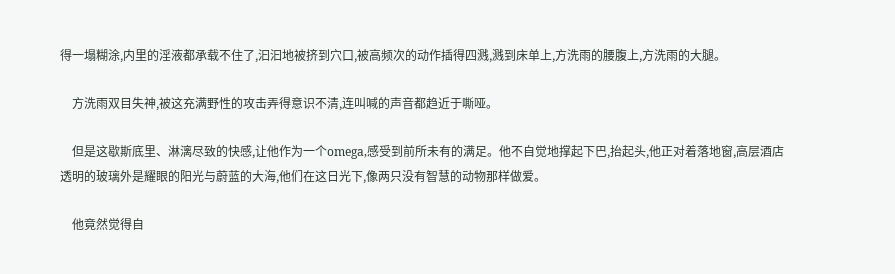得一塌糊涂,内里的淫液都承载不住了,汩汩地被挤到穴口,被高频次的动作插得四溅,溅到床单上,方洗雨的腰腹上,方洗雨的大腿。

    方洗雨双目失神,被这充满野性的攻击弄得意识不清,连叫喊的声音都趋近于嘶哑。

    但是这歇斯底里、淋漓尽致的快感,让他作为一个omega,感受到前所未有的满足。他不自觉地撑起下巴,抬起头,他正对着落地窗,高层酒店透明的玻璃外是耀眼的阳光与蔚蓝的大海,他们在这日光下,像两只没有智慧的动物那样做爱。

    他竟然觉得自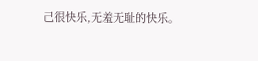己很快乐,无羞无耻的快乐。